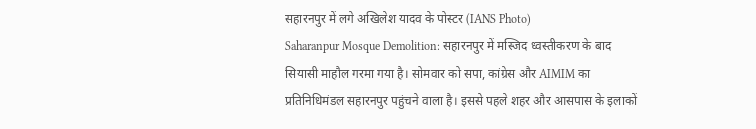सहारनपुर में लगे अखिलेश यादव के पोस्टर (IANS Photo)
Saharanpur Mosque Demolition: सहारनपुर में मस्जिद ध्वस्तीकरण के बाद सियासी माहौल गरमा गया है। सोमवार को सपा, कांग्रेस और AIMIM का प्रतिनिधिमंडल सहारनपुर पहुंचने वाला है। इससे पहले शहर और आसपास के इलाकों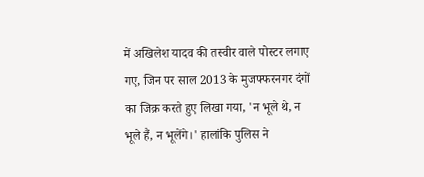में अखिलेश यादव की तस्वीर वाले पोस्टर लगाए गए, जिन पर साल 2013 के मुजफ्फरनगर दंगों का जिक्र करते हुए लिखा गया, 'न भूले थे, न भूले हैं, न भूलेंगे।' हालांकि पुलिस ने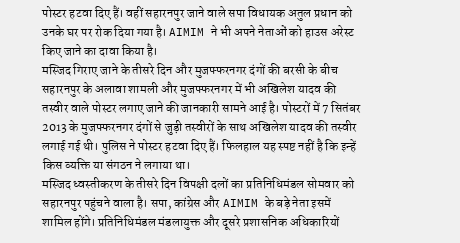पोस्टर हटवा दिए हैं। वहीं सहारनपुर जाने वाले सपा विधायक अतुल प्रधान को उनके घर पर रोक दिया गया है। AIMIM ने भी अपने नेताओं को हाउस अरेस्ट किए जाने का दावा किया है।
मस्जिद गिराए जाने के तीसरे दिन और मुजफ्फरनगर दंगों की बरसी के बीच सहारनपुर के अलावा शामली और मुजफ्फरनगर में भी अखिलेश यादव की तस्वीर वाले पोस्टर लगाए जाने की जानकारी सामने आई है। पोस्टरों में 7 सितंबर 2013 के मुजफ्फरनगर दंगों से जुड़ी तस्वीरों के साथ अखिलेश यादव की तस्वीर लगाई गई थी। पुलिस ने पोस्टर हटवा दिए हैं। फिलहाल यह स्पष्ट नहीं है कि इन्हें किस व्यक्ति या संगठन ने लगाया था।
मस्जिद ध्वस्तीकरण के तीसरे दिन विपक्षी दलों का प्रतिनिधिमंडल सोमवार को सहारनपुर पहुंचने वाला है। सपा, कांग्रेस और AIMIM के बड़े नेता इसमें शामिल होंगे। प्रतिनिधिमंडल मंडलायुक्त और दूसरे प्रशासनिक अधिकारियों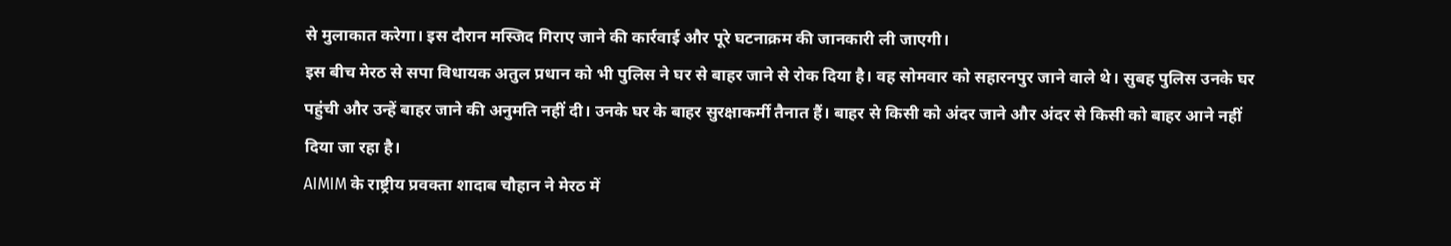से मुलाकात करेगा। इस दौरान मस्जिद गिराए जाने की कार्रवाई और पूरे घटनाक्रम की जानकारी ली जाएगी।
इस बीच मेरठ से सपा विधायक अतुल प्रधान को भी पुलिस ने घर से बाहर जाने से रोक दिया है। वह सोमवार को सहारनपुर जाने वाले थे। सुबह पुलिस उनके घर पहुंची और उन्हें बाहर जाने की अनुमति नहीं दी। उनके घर के बाहर सुरक्षाकर्मी तैनात हैं। बाहर से किसी को अंदर जाने और अंदर से किसी को बाहर आने नहीं दिया जा रहा है।
AIMIM के राष्ट्रीय प्रवक्ता शादाब चौहान ने मेरठ में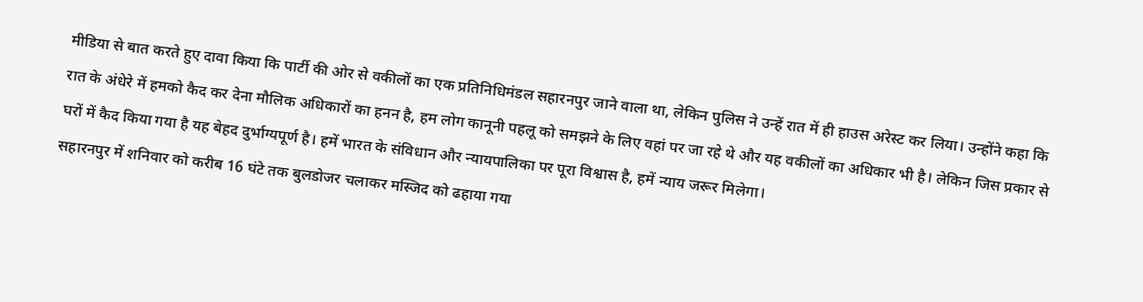मीडिया से बात करते हुए दावा किया कि पार्टी की ओर से वकीलों का एक प्रतिनिधिमंडल सहारनपुर जाने वाला था, लेकिन पुलिस ने उन्हें रात में ही हाउस अरेस्ट कर लिया। उन्होंने कहा कि रात के अंधेरे में हमको कैद कर देना मौलिक अधिकारों का हनन है, हम लोग कानूनी पहलू को समझने के लिए वहां पर जा रहे थे और यह वकीलों का अधिकार भी है। लेकिन जिस प्रकार से घरों में कैद किया गया है यह बेहद दुर्भाग्यपूर्ण है। हमें भारत के संविधान और न्यायपालिका पर पूरा विश्वास है, हमें न्याय जरूर मिलेगा।
सहारनपुर में शनिवार को करीब 16 घंटे तक बुलडोजर चलाकर मस्जिद को ढहाया गया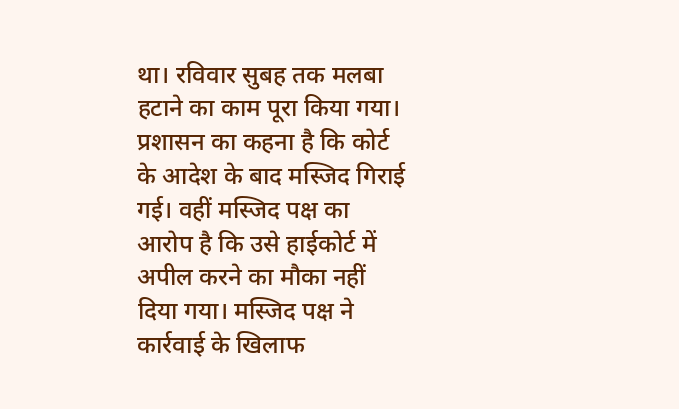था। रविवार सुबह तक मलबा हटाने का काम पूरा किया गया। प्रशासन का कहना है कि कोर्ट के आदेश के बाद मस्जिद गिराई गई। वहीं मस्जिद पक्ष का आरोप है कि उसे हाईकोर्ट में अपील करने का मौका नहीं दिया गया। मस्जिद पक्ष ने कार्रवाई के खिलाफ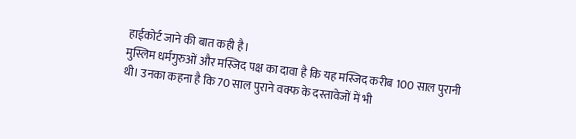हाईकोर्ट जाने की बात कही है।
मुस्लिम धर्मगुरुओं और मस्जिद पक्ष का दावा है कि यह मस्जिद करीब 100 साल पुरानी थी। उनका कहना है कि 70 साल पुराने वक्फ के दस्तावेजों में भी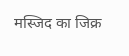मस्जिद का जिक्र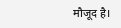मौजूद है।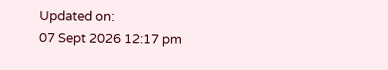Updated on:
07 Sept 2026 12:17 pm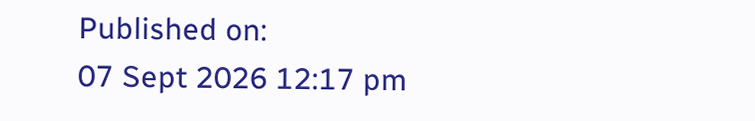Published on:
07 Sept 2026 12:17 pm